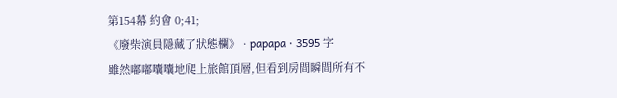第154幕 約會 0;41;
《廢柴演員隱藏了狀態欄》 · papapa · 3595 字
雖然嘟嘟囔囔地爬上旅館頂層,但看到房間瞬間所有不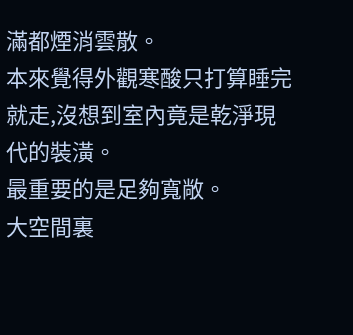滿都煙消雲散。
本來覺得外觀寒酸只打算睡完就走,沒想到室內竟是乾淨現代的裝潢。
最重要的是足夠寬敞。
大空間裏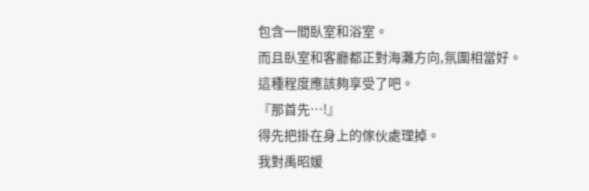包含一間臥室和浴室。
而且臥室和客廳都正對海灘方向,氛圍相當好。
這種程度應該夠享受了吧。
『那首先…!』
得先把掛在身上的傢伙處理掉。
我對禹昭媛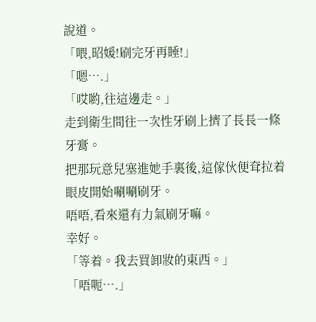說道。
「喂,昭媛!刷完牙再睡!」
「嗯….」
「哎喲,往這邊走。」
走到衛生間往一次性牙刷上擠了長長一條牙膏。
把那玩意兒塞進她手裏後,這傢伙便耷拉着眼皮開始唰唰刷牙。
唔唔,看來還有力氣刷牙嘛。
幸好。
「等着。我去買卸妝的東西。」
「唔呃….」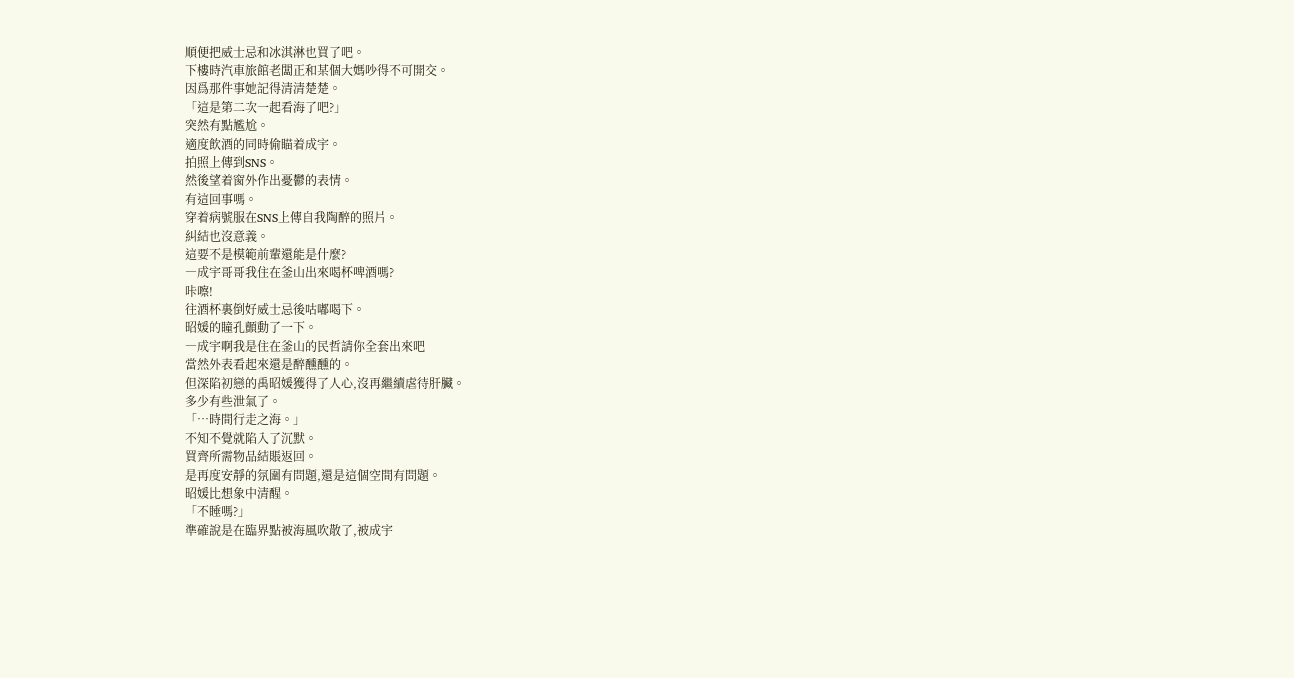順便把威士忌和冰淇淋也買了吧。
下樓時汽車旅館老闆正和某個大媽吵得不可開交。
因爲那件事她記得清清楚楚。
「這是第二次一起看海了吧?」
突然有點尷尬。
適度飲酒的同時偷瞄着成宇。
拍照上傳到SNS。
然後望着窗外作出憂鬱的表情。
有這回事嗎。
穿着病號服在SNS上傳自我陶醉的照片。
糾結也沒意義。
這要不是模範前輩還能是什麼?
―成宇哥哥我住在釜山出來喝杯啤酒嗎?
咔嚓!
往酒杯裏倒好威士忌後咕嘟喝下。
昭媛的瞳孔顫動了一下。
―成宇啊我是住在釜山的民哲請你全套出來吧
當然外表看起來還是醉醺醺的。
但深陷初戀的禹昭媛獲得了人心,沒再繼續虐待肝臟。
多少有些泄氣了。
「…時間行走之海。」
不知不覺就陷入了沉默。
買齊所需物品結賬返回。
是再度安靜的氛圍有問題,還是這個空間有問題。
昭媛比想象中清醒。
「不睡嗎?」
準確說是在臨界點被海風吹散了,被成宇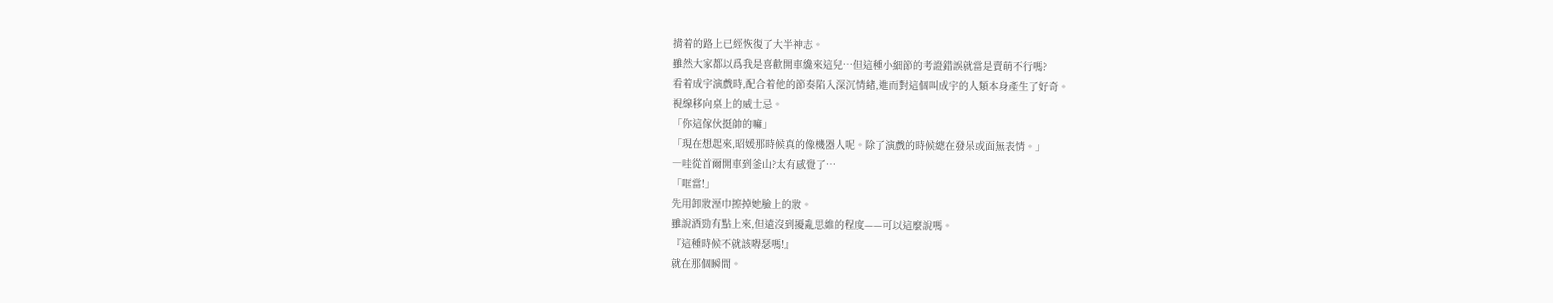揹着的路上已經恢復了大半神志。
雖然大家都以爲我是喜歡開車纔來這兒…但這種小細節的考證錯誤就當是賣萌不行嗎?
看着成宇演戲時,配合着他的節奏陷入深沉情緒,進而對這個叫成宇的人類本身產生了好奇。
視線移向桌上的威士忌。
「你這傢伙挺帥的嘛」
「現在想起來,昭媛那時候真的像機器人呢。除了演戲的時候總在發呆或面無表情。」
―哇從首爾開車到釜山?太有感覺了…
「哐當!」
先用卸妝溼巾擦掉她臉上的妝。
雖說酒勁有點上來,但遠沒到擾亂思維的程度——可以這麼說嗎。
『這種時候不就該嘚瑟嗎!』
就在那個瞬間。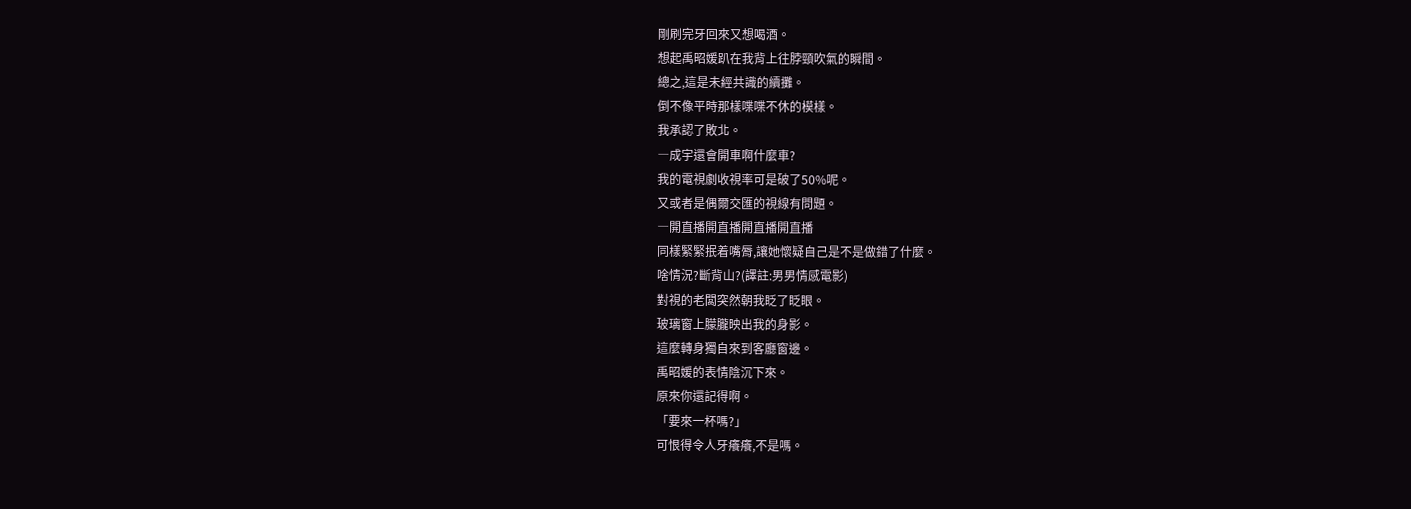剛刷完牙回來又想喝酒。
想起禹昭媛趴在我背上往脖頸吹氣的瞬間。
總之,這是未經共識的續攤。
倒不像平時那樣喋喋不休的模樣。
我承認了敗北。
―成宇還會開車啊什麼車?
我的電視劇收視率可是破了50%呢。
又或者是偶爾交匯的視線有問題。
―開直播開直播開直播開直播
同樣緊緊抿着嘴脣,讓她懷疑自己是不是做錯了什麼。
啥情況?斷背山?(譯註:男男情感電影)
對視的老闆突然朝我眨了眨眼。
玻璃窗上朦朧映出我的身影。
這麼轉身獨自來到客廳窗邊。
禹昭媛的表情陰沉下來。
原來你還記得啊。
「要來一杯嗎?」
可恨得令人牙癢癢,不是嗎。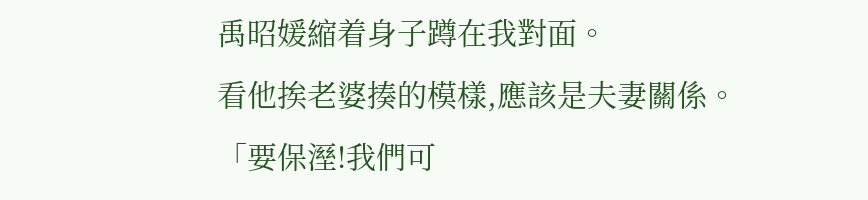禹昭媛縮着身子蹲在我對面。
看他挨老婆揍的模樣,應該是夫妻關係。
「要保溼!我們可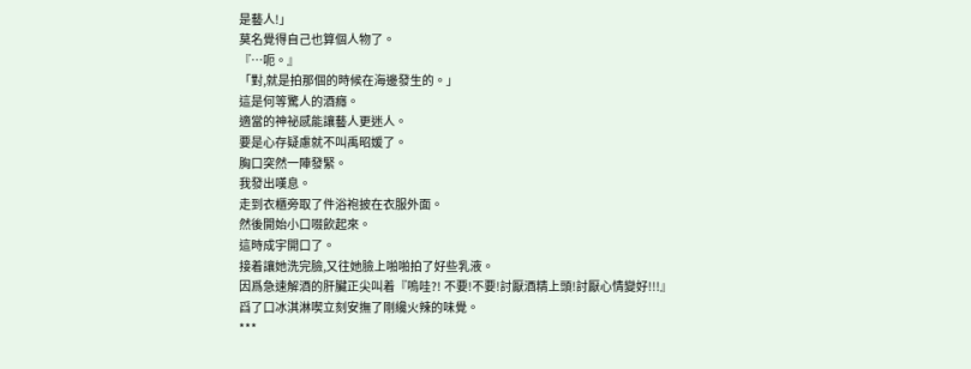是藝人!」
莫名覺得自己也算個人物了。
『…呃。』
「對,就是拍那個的時候在海邊發生的。」
這是何等驚人的酒癮。
適當的神祕感能讓藝人更迷人。
要是心存疑慮就不叫禹昭媛了。
胸口突然一陣發緊。
我發出嘆息。
走到衣櫃旁取了件浴袍披在衣服外面。
然後開始小口啜飲起來。
這時成宇開口了。
接着讓她洗完臉,又往她臉上啪啪拍了好些乳液。
因爲急速解酒的肝臟正尖叫着『嗚哇?! 不要!不要!討厭酒精上頭!討厭心情變好!!!』
舀了口冰淇淋喫立刻安撫了剛纔火辣的味覺。
***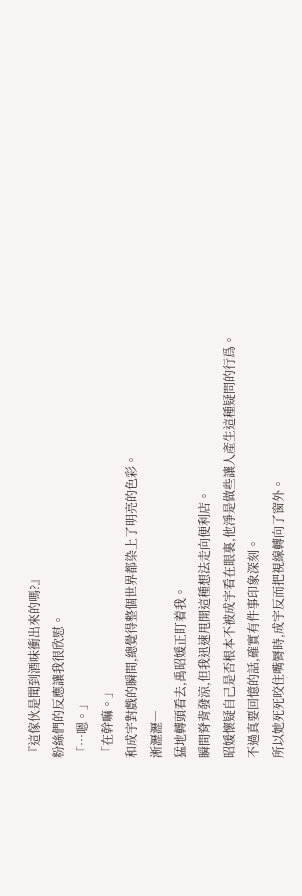『這傢伙是聞到酒味衝出來的嗎?』
粉絲們的反應讓我很欣慰。
「…嗯。」
「在幹嘛。」
和成宇對戲的瞬間,總覺得整個世界都染上了明亮的色彩。
淅瀝瀝―
猛地轉頭看去,禹昭媛正盯着我。
瞬間脊背發涼,但我迅速甩開這種想法走向便利店。
昭媛懷疑自己是否根本不被成宇看在眼裏,他淨是做些讓人產生這種疑問的行爲。
不過真要回憶的話,確實有件事印象深刻。
所以她死死咬住嘴脣時,成宇反而把視線轉向了窗外。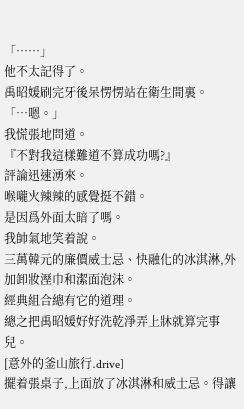「……」
他不太記得了。
禹昭媛刷完牙後呆愣愣站在衛生間裏。
「…嗯。」
我慌張地問道。
『不對我這樣難道不算成功嗎?』
評論迅速湧來。
喉嚨火辣辣的感覺挺不錯。
是因爲外面太暗了嗎。
我帥氣地笑着說。
三萬韓元的廉價威士忌、快融化的冰淇淋,外加卸妝溼巾和潔面泡沫。
經典組合總有它的道理。
總之把禹昭媛好好洗乾淨弄上牀就算完事兒。
[意外的釜山旅行.drive]
擺着張桌子,上面放了冰淇淋和威士忌。得讓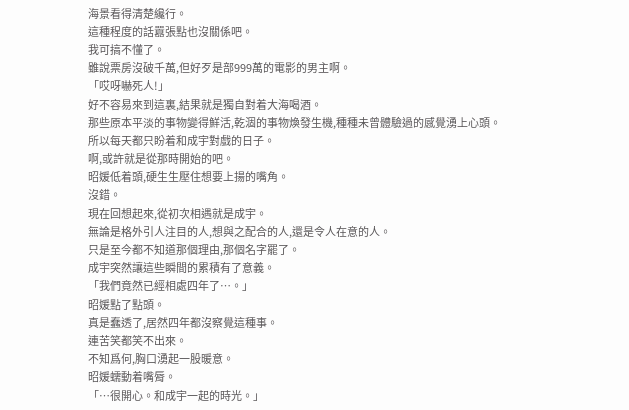海景看得清楚纔行。
這種程度的話囂張點也沒關係吧。
我可搞不懂了。
雖說票房沒破千萬,但好歹是部999萬的電影的男主啊。
「哎呀嚇死人!」
好不容易來到這裏,結果就是獨自對着大海喝酒。
那些原本平淡的事物變得鮮活,乾涸的事物煥發生機,種種未曾體驗過的感覺湧上心頭。
所以每天都只盼着和成宇對戲的日子。
啊,或許就是從那時開始的吧。
昭媛低着頭,硬生生壓住想要上揚的嘴角。
沒錯。
現在回想起來,從初次相遇就是成宇。
無論是格外引人注目的人,想與之配合的人,還是令人在意的人。
只是至今都不知道那個理由,那個名字罷了。
成宇突然讓這些瞬間的累積有了意義。
「我們竟然已經相處四年了…。」
昭媛點了點頭。
真是蠢透了,居然四年都沒察覺這種事。
連苦笑都笑不出來。
不知爲何,胸口湧起一股暖意。
昭媛蠕動着嘴脣。
「…很開心。和成宇一起的時光。」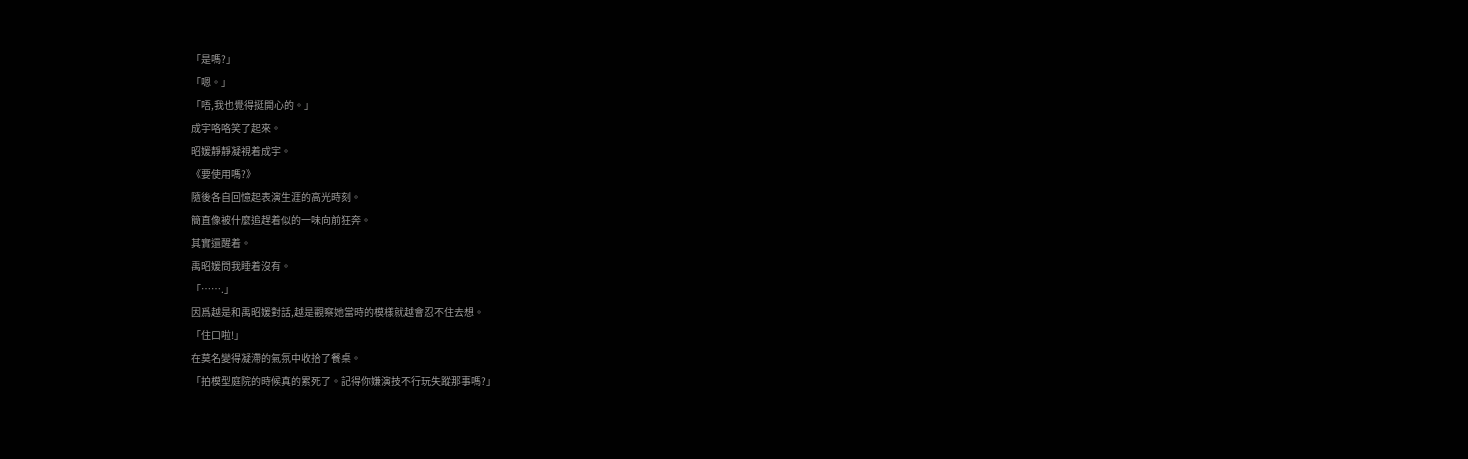「是嗎?」
「嗯。」
「唔,我也覺得挺開心的。」
成宇咯咯笑了起來。
昭媛靜靜凝視着成宇。
《要使用嗎?》
隨後各自回憶起表演生涯的高光時刻。
簡直像被什麼追趕着似的一味向前狂奔。
其實還醒着。
禹昭媛問我睡着沒有。
「…….」
因爲越是和禹昭媛對話,越是觀察她當時的模樣就越會忍不住去想。
「住口啦!」
在莫名變得凝滯的氣氛中收拾了餐桌。
「拍模型庭院的時候真的累死了。記得你嫌演技不行玩失蹤那事嗎?」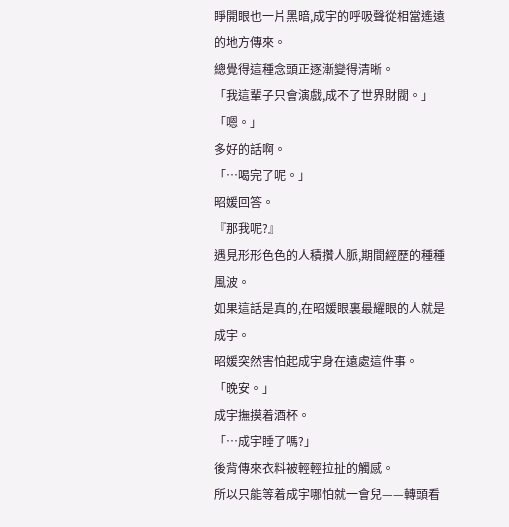睜開眼也一片黑暗,成宇的呼吸聲從相當遙遠的地方傳來。
總覺得這種念頭正逐漸變得清晰。
「我這輩子只會演戲,成不了世界財閥。」
「嗯。」
多好的話啊。
「…喝完了呢。」
昭媛回答。
『那我呢?』
遇見形形色色的人積攢人脈,期間經歷的種種風波。
如果這話是真的,在昭媛眼裏最耀眼的人就是成宇。
昭媛突然害怕起成宇身在遠處這件事。
「晚安。」
成宇撫摸着酒杯。
「…成宇睡了嗎?」
後背傳來衣料被輕輕拉扯的觸感。
所以只能等着成宇哪怕就一會兒——轉頭看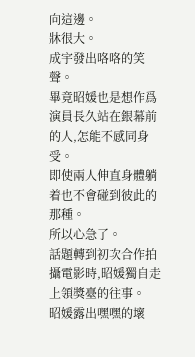向這邊。
牀很大。
成宇發出咯咯的笑聲。
畢竟昭媛也是想作爲演員長久站在銀幕前的人,怎能不感同身受。
即使兩人伸直身體躺着也不會碰到彼此的那種。
所以心急了。
話題轉到初次合作拍攝電影時,昭媛獨自走上領獎臺的往事。
昭媛露出嘿嘿的壞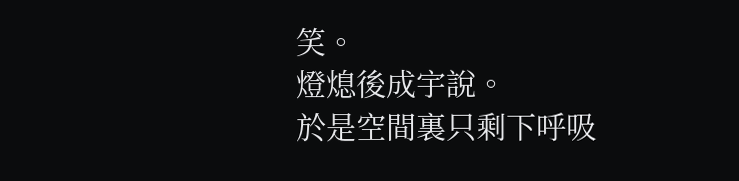笑。
燈熄後成宇說。
於是空間裏只剩下呼吸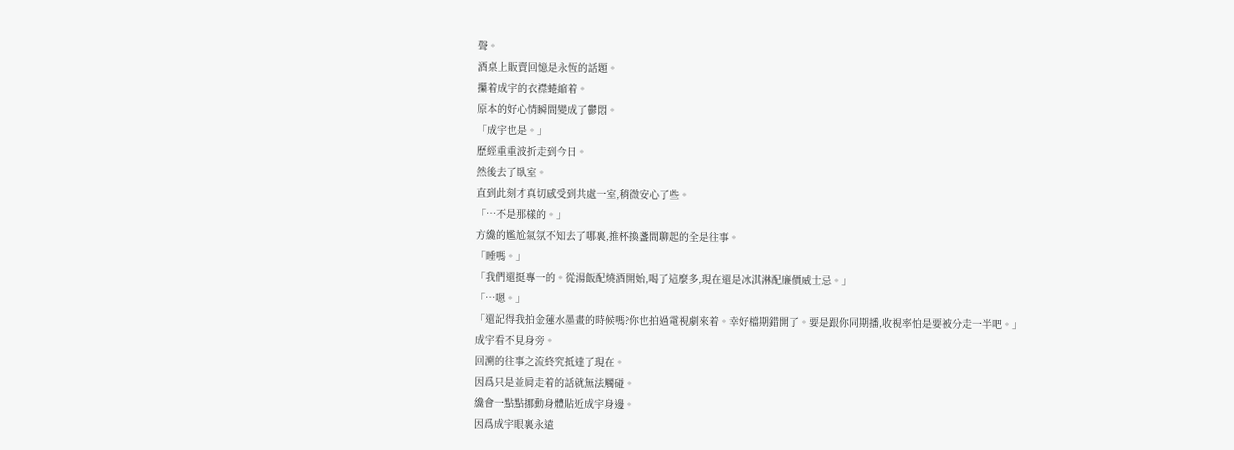聲。
酒桌上販賣回憶是永恆的話題。
攥着成宇的衣襟蜷縮着。
原本的好心情瞬間變成了鬱悶。
「成宇也是。」
歷經重重波折走到今日。
然後去了臥室。
直到此刻才真切感受到共處一室,稍微安心了些。
「…不是那樣的。」
方纔的尷尬氣氛不知去了哪裏,推杯換盞間聊起的全是往事。
「睡嗎。」
「我們還挺專一的。從湯飯配燒酒開始,喝了這麼多,現在還是冰淇淋配廉價威士忌。」
「…嗯。」
「還記得我拍金蓮水墨畫的時候嗎?你也拍過電視劇來着。幸好檔期錯開了。要是跟你同期播,收視率怕是要被分走一半吧。」
成宇看不見身旁。
回溯的往事之流終究抵達了現在。
因爲只是並肩走着的話就無法觸碰。
纔會一點點挪動身體貼近成宇身邊。
因爲成宇眼裏永遠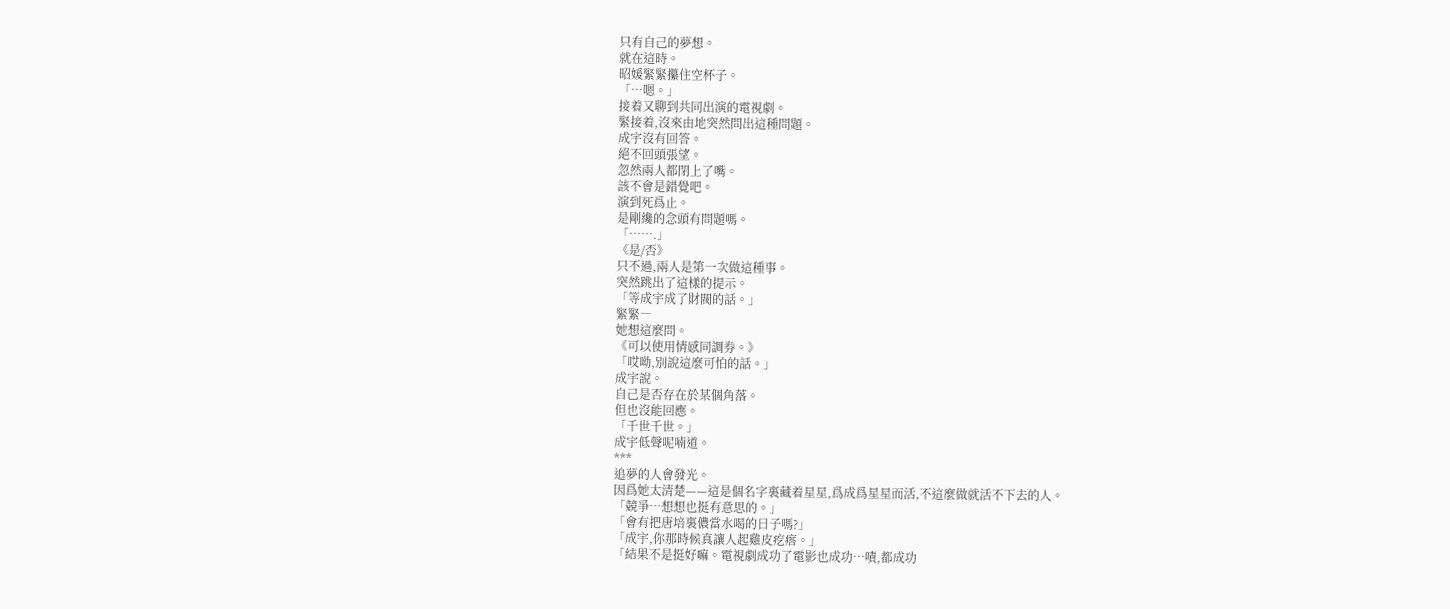只有自己的夢想。
就在這時。
昭媛緊緊攥住空杯子。
「…嗯。」
接着又聊到共同出演的電視劇。
緊接着,沒來由地突然問出這種問題。
成宇沒有回答。
絕不回頭張望。
忽然兩人都閉上了嘴。
該不會是錯覺吧。
演到死爲止。
是剛纔的念頭有問題嗎。
「…….」
《是/否》
只不過,兩人是第一次做這種事。
突然跳出了這樣的提示。
「等成宇成了財閥的話。」
緊緊―
她想這麼問。
《可以使用情感同調券。》
「哎呦,別說這麼可怕的話。」
成宇說。
自己是否存在於某個角落。
但也沒能回應。
「千世千世。」
成宇低聲呢喃道。
***
追夢的人會發光。
因爲她太清楚——這是個名字裏藏着星星,爲成爲星星而活,不這麼做就活不下去的人。
「競爭…想想也挺有意思的。」
「會有把唐培裏儂當水喝的日子嗎?」
「成宇,你那時候真讓人起雞皮疙瘩。」
「結果不是挺好嘛。電視劇成功了電影也成功…嘖,都成功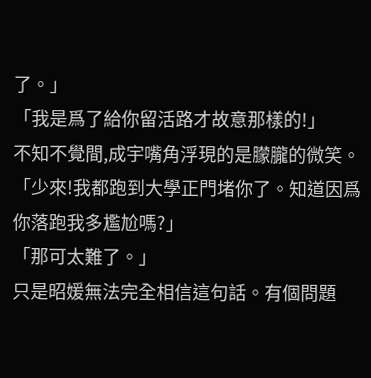了。」
「我是爲了給你留活路才故意那樣的!」
不知不覺間,成宇嘴角浮現的是朦朧的微笑。
「少來!我都跑到大學正門堵你了。知道因爲你落跑我多尷尬嗎?」
「那可太難了。」
只是昭媛無法完全相信這句話。有個問題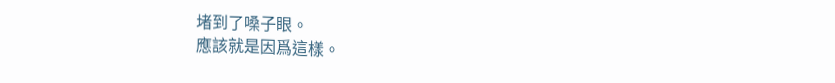堵到了嗓子眼。
應該就是因爲這樣。